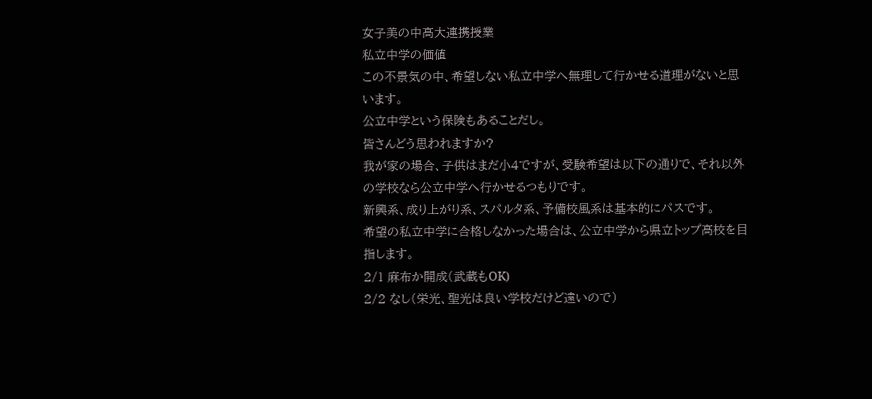女子美の中高大連携授業
私立中学の価値
この不景気の中、希望しない私立中学へ無理して行かせる道理がないと思います。
公立中学という保険もあることだし。
皆さんどう思われますか?
我が家の場合、子供はまだ小4ですが、受験希望は以下の通りで、それ以外の学校なら公立中学へ行かせるつもりです。
新興系、成り上がり系、スパルタ系、予備校風系は基本的にパスです。
希望の私立中学に合格しなかった場合は、公立中学から県立トップ高校を目指します。
2/1 麻布か開成(武蔵もOK)
2/2 なし(栄光、聖光は良い学校だけど遠いので)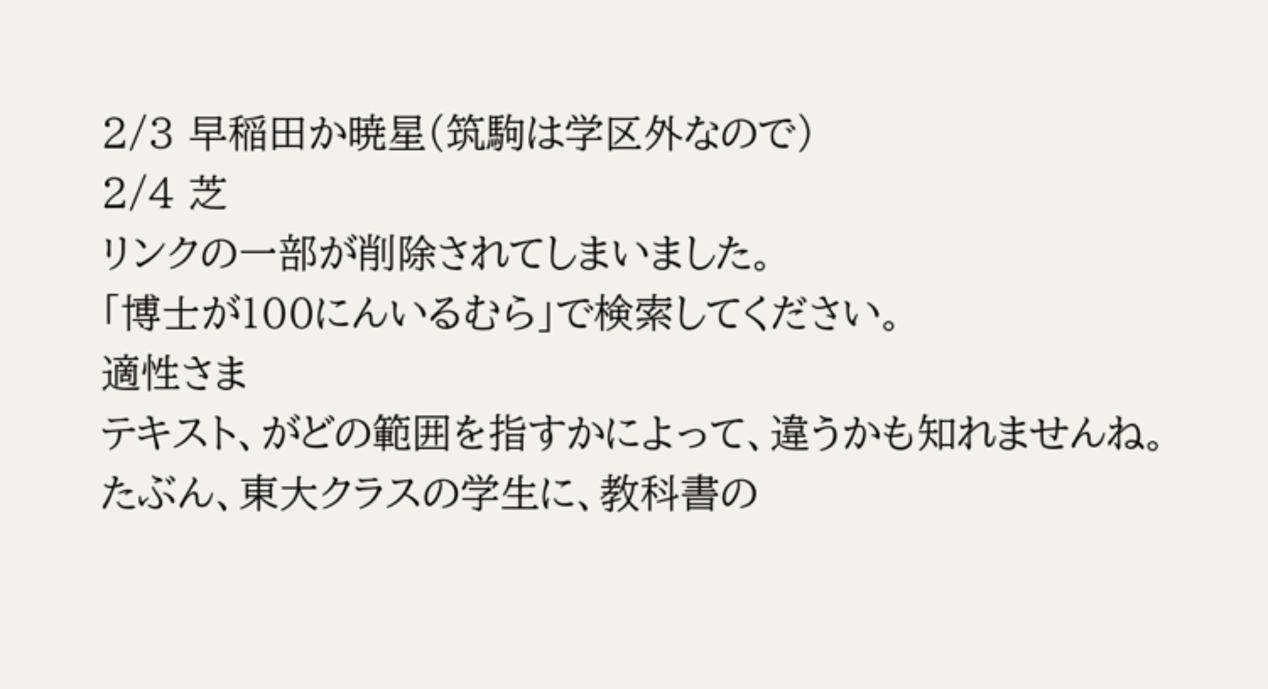2/3 早稲田か暁星(筑駒は学区外なので)
2/4 芝
リンクの一部が削除されてしまいました。
「博士が100にんいるむら」で検索してください。
適性さま
テキスト、がどの範囲を指すかによって、違うかも知れませんね。
たぶん、東大クラスの学生に、教科書の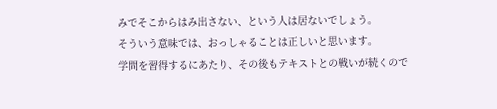みでそこからはみ出さない、という人は居ないでしょう。
そういう意味では、おっしゃることは正しいと思います。
学問を習得するにあたり、その後もテキストとの戦いが続くので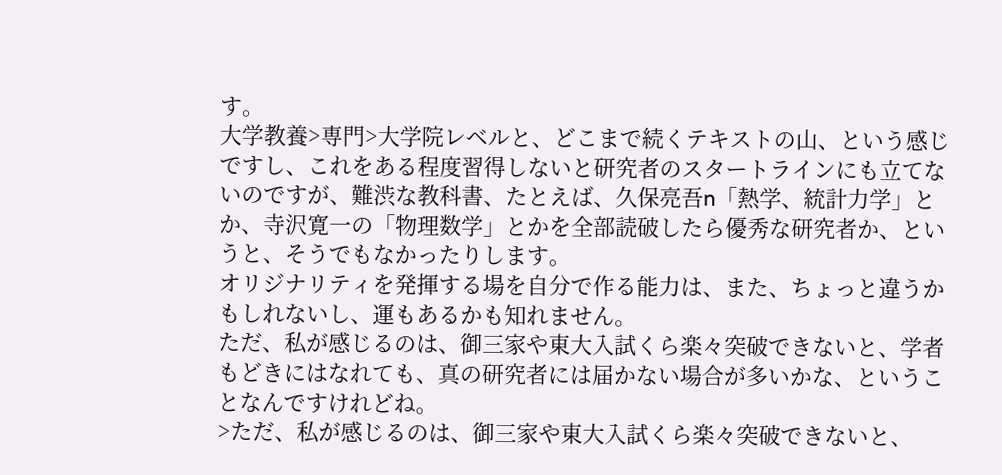す。
大学教養>専門>大学院レベルと、どこまで続くテキストの山、という感じですし、これをある程度習得しないと研究者のスタートラインにも立てないのですが、難渋な教科書、たとえば、久保亮吾n「熱学、統計力学」とか、寺沢寛一の「物理数学」とかを全部読破したら優秀な研究者か、というと、そうでもなかったりします。
オリジナリティを発揮する場を自分で作る能力は、また、ちょっと違うかもしれないし、運もあるかも知れません。
ただ、私が感じるのは、御三家や東大入試くら楽々突破できないと、学者もどきにはなれても、真の研究者には届かない場合が多いかな、ということなんですけれどね。
>ただ、私が感じるのは、御三家や東大入試くら楽々突破できないと、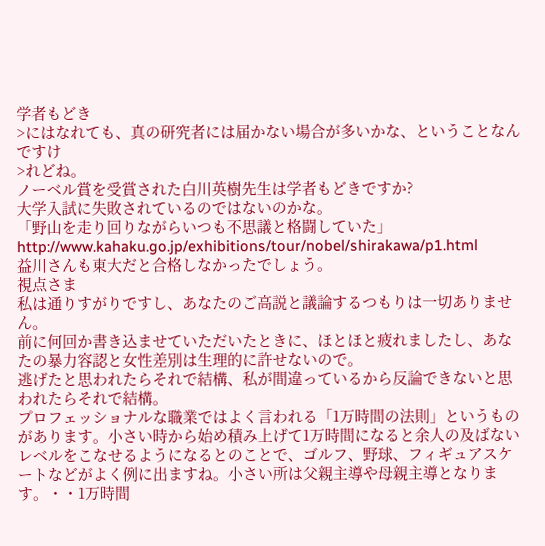学者もどき
>にはなれても、真の研究者には届かない場合が多いかな、ということなんですけ
>れどね。
ノーベル賞を受賞された白川英樹先生は学者もどきですか?
大学入試に失敗されているのではないのかな。
「野山を走り回りながらいつも不思議と格闘していた」
http://www.kahaku.go.jp/exhibitions/tour/nobel/shirakawa/p1.html
益川さんも東大だと合格しなかったでしょう。
視点さま
私は通りすがりですし、あなたのご高説と議論するつもりは一切ありません。
前に何回か書き込ませていただいたときに、ほとほと疲れましたし、あなたの暴力容認と女性差別は生理的に許せないので。
逃げたと思われたらそれで結構、私が間違っているから反論できないと思われたらそれで結構。
プロフェッショナルな職業ではよく言われる「1万時間の法則」というものがあります。小さい時から始め積み上げて1万時間になると余人の及ばないレベルをこなせるようになるとのことで、ゴルフ、野球、フィギュアスケートなどがよく例に出ますね。小さい所は父親主導や母親主導となります。・・1万時間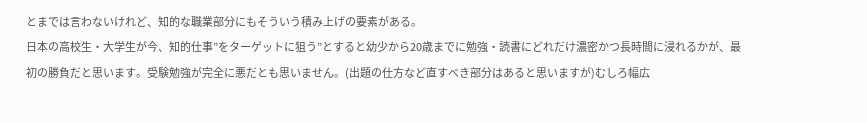とまでは言わないけれど、知的な職業部分にもそういう積み上げの要素がある。
日本の高校生・大学生が今、知的仕事”をターゲットに狙う”とすると幼少から20歳までに勉強・読書にどれだけ濃密かつ長時間に浸れるかが、最初の勝負だと思います。受験勉強が完全に悪だとも思いません。(出題の仕方など直すべき部分はあると思いますが)むしろ幅広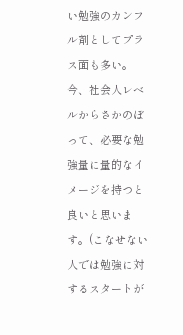い勉強のカンフル剤としてプラス面も多い。今、社会人レベルからさかのぼって、必要な勉強量に量的なイメージを持つと良いと思います。(こなせない人では勉強に対するスタートが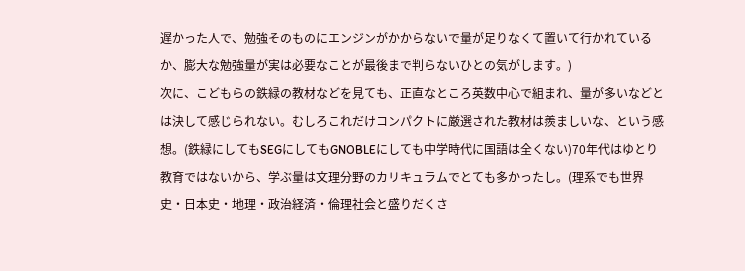遅かった人で、勉強そのものにエンジンがかからないで量が足りなくて置いて行かれているか、膨大な勉強量が実は必要なことが最後まで判らないひとの気がします。)
次に、こどもらの鉄緑の教材などを見ても、正直なところ英数中心で組まれ、量が多いなどとは決して感じられない。むしろこれだけコンパクトに厳選された教材は羨ましいな、という感想。(鉄緑にしてもSEGにしてもGNOBLEにしても中学時代に国語は全くない)70年代はゆとり教育ではないから、学ぶ量は文理分野のカリキュラムでとても多かったし。(理系でも世界史・日本史・地理・政治経済・倫理社会と盛りだくさ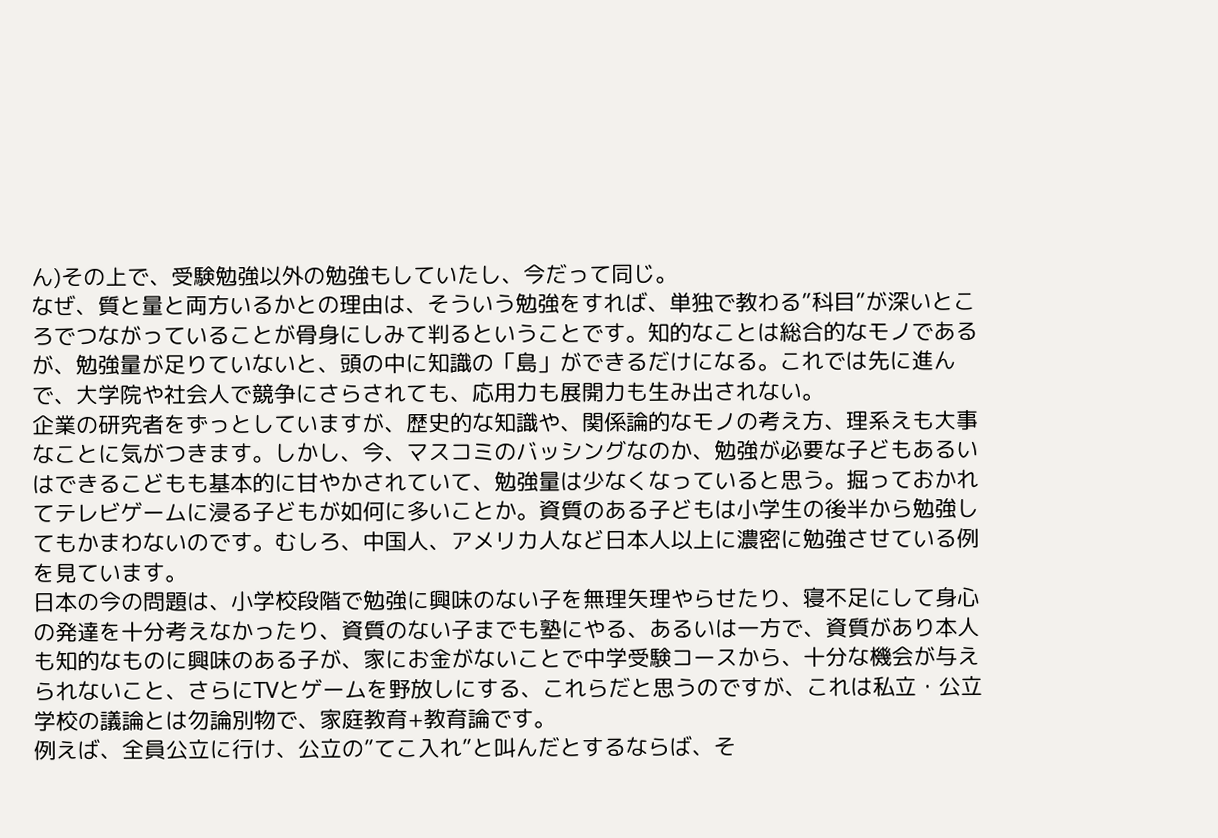ん)その上で、受験勉強以外の勉強もしていたし、今だって同じ。
なぜ、質と量と両方いるかとの理由は、そういう勉強をすれば、単独で教わる”科目”が深いところでつながっていることが骨身にしみて判るということです。知的なことは総合的なモノであるが、勉強量が足りていないと、頭の中に知識の「島」ができるだけになる。これでは先に進んで、大学院や社会人で競争にさらされても、応用力も展開力も生み出されない。
企業の研究者をずっとしていますが、歴史的な知識や、関係論的なモノの考え方、理系えも大事なことに気がつきます。しかし、今、マスコミのバッシングなのか、勉強が必要な子どもあるいはできるこどもも基本的に甘やかされていて、勉強量は少なくなっていると思う。掘っておかれてテレビゲームに浸る子どもが如何に多いことか。資質のある子どもは小学生の後半から勉強してもかまわないのです。むしろ、中国人、アメリカ人など日本人以上に濃密に勉強させている例を見ています。
日本の今の問題は、小学校段階で勉強に興味のない子を無理矢理やらせたり、寝不足にして身心の発達を十分考えなかったり、資質のない子までも塾にやる、あるいは一方で、資質があり本人も知的なものに興味のある子が、家にお金がないことで中学受験コースから、十分な機会が与えられないこと、さらにTVとゲームを野放しにする、これらだと思うのですが、これは私立・公立学校の議論とは勿論別物で、家庭教育+教育論です。
例えば、全員公立に行け、公立の”てこ入れ”と叫んだとするならば、そ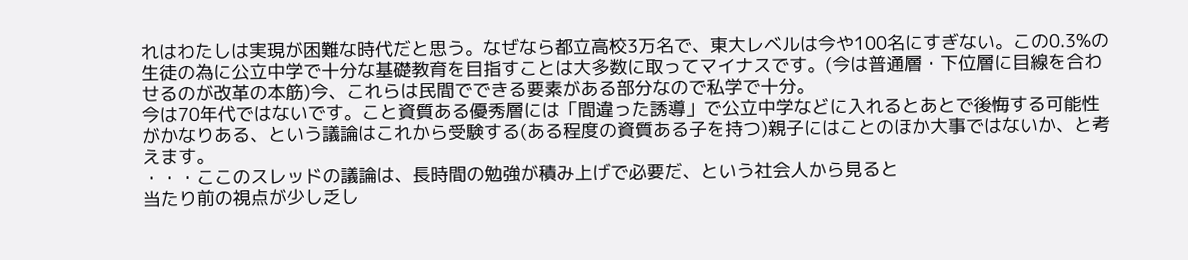れはわたしは実現が困難な時代だと思う。なぜなら都立高校3万名で、東大レベルは今や100名にすぎない。この0.3%の生徒の為に公立中学で十分な基礎教育を目指すことは大多数に取ってマイナスです。(今は普通層・下位層に目線を合わせるのが改革の本筋)今、これらは民間でできる要素がある部分なので私学で十分。
今は70年代ではないです。こと資質ある優秀層には「間違った誘導」で公立中学などに入れるとあとで後悔する可能性がかなりある、という議論はこれから受験する(ある程度の資質ある子を持つ)親子にはことのほか大事ではないか、と考えます。
・・・ここのスレッドの議論は、長時間の勉強が積み上げで必要だ、という社会人から見ると
当たり前の視点が少し乏し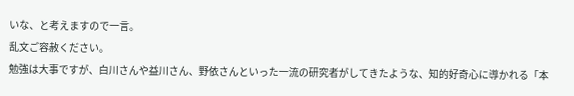いな、と考えますので一言。
乱文ご容赦ください。
勉強は大事ですが、白川さんや益川さん、野依さんといった一流の研究者がしてきたような、知的好奇心に導かれる「本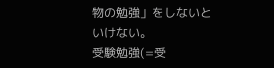物の勉強」をしないといけない。
受験勉強(=受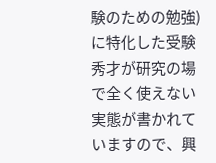験のための勉強)に特化した受験秀才が研究の場で全く使えない実態が書かれていますので、興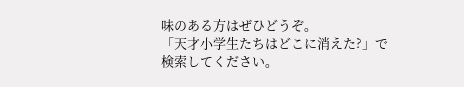味のある方はぜひどうぞ。
「天才小学生たちはどこに消えた?」で検索してください。